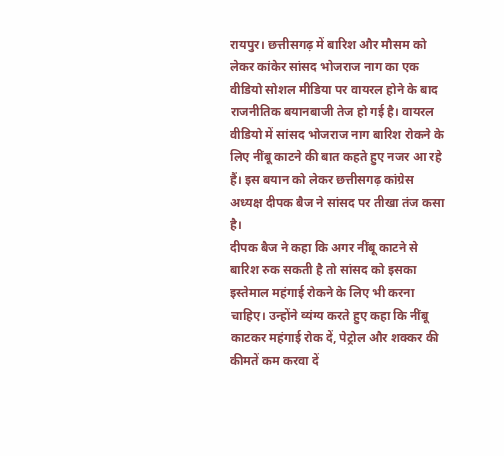रायपुर। छत्तीसगढ़ में बारिश और मौसम को लेकर कांकेर सांसद भोजराज नाग का एक वीडियो सोशल मीडिया पर वायरल होने के बाद राजनीतिक बयानबाजी तेज हो गई है। वायरल वीडियो में सांसद भोजराज नाग बारिश रोकने के लिए नींबू काटने की बात कहते हुए नजर आ रहे हैं। इस बयान को लेकर छत्तीसगढ़ कांग्रेस अध्यक्ष दीपक बैज ने सांसद पर तीखा तंज कसा है।
दीपक बैज ने कहा कि अगर नींबू काटने से बारिश रुक सकती है तो सांसद को इसका इस्तेमाल महंगाई रोकने के लिए भी करना चाहिए। उन्होंने व्यंग्य करते हुए कहा कि नींबू काटकर महंगाई रोक दें, पेट्रोल और शक्कर की कीमतें कम करवा दें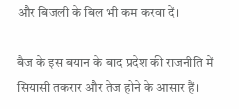और बिजली के बिल भी कम करवा दें।

बैज के इस बयान के बाद प्रदेश की राजनीति में सियासी तकरार और तेज होने के आसार हैं।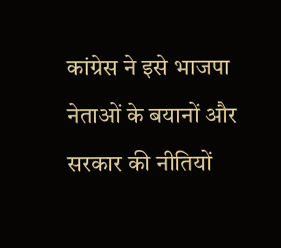कांग्रेस ने इसे भाजपा नेताओं के बयानों और सरकार की नीतियों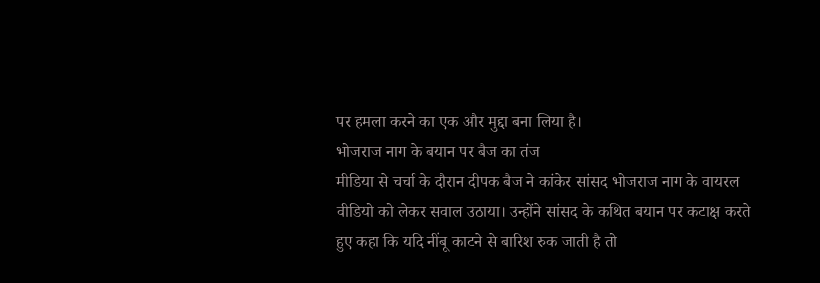पर हमला करने का एक और मुद्दा बना लिया है।
भोजराज नाग के बयान पर बैज का तंज
मीडिया से चर्चा के दौरान दीपक बैज ने कांकेर सांसद भोजराज नाग के वायरल वीडियो को लेकर सवाल उठाया। उन्होंने सांसद के कथित बयान पर कटाक्ष करते हुए कहा कि यदि नींबू काटने से बारिश रुक जाती है तो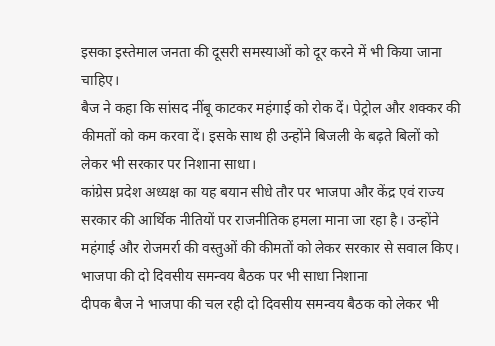इसका इस्तेमाल जनता की दूसरी समस्याओं को दूर करने में भी किया जाना चाहिए।
बैज ने कहा कि सांसद नींबू काटकर महंगाई को रोक दें। पेट्रोल और शक्कर की कीमतों को कम करवा दें। इसके साथ ही उन्होंने बिजली के बढ़ते बिलों को लेकर भी सरकार पर निशाना साधा।
कांग्रेस प्रदेश अध्यक्ष का यह बयान सीधे तौर पर भाजपा और केंद्र एवं राज्य सरकार की आर्थिक नीतियों पर राजनीतिक हमला माना जा रहा है। उन्होंने महंगाई और रोजमर्रा की वस्तुओं की कीमतों को लेकर सरकार से सवाल किए।
भाजपा की दो दिवसीय समन्वय बैठक पर भी साधा निशाना
दीपक बैज ने भाजपा की चल रही दो दिवसीय समन्वय बैठक को लेकर भी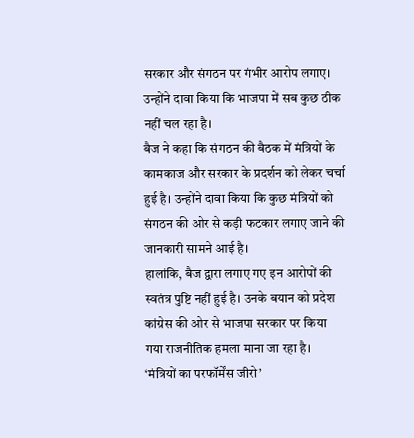सरकार और संगठन पर गंभीर आरोप लगाए। उन्होंने दावा किया कि भाजपा में सब कुछ ठीक नहीं चल रहा है।
बैज ने कहा कि संगठन की बैठक में मंत्रियों के कामकाज और सरकार के प्रदर्शन को लेकर चर्चा हुई है। उन्होंने दावा किया कि कुछ मंत्रियों को संगठन की ओर से कड़ी फटकार लगाए जाने की जानकारी सामने आई है।
हालांकि, बैज द्वारा लगाए गए इन आरोपों की स्वतंत्र पुष्टि नहीं हुई है। उनके बयान को प्रदेश कांग्रेस की ओर से भाजपा सरकार पर किया गया राजनीतिक हमला माना जा रहा है।
‘मंत्रियों का परफॉर्मेंस जीरो’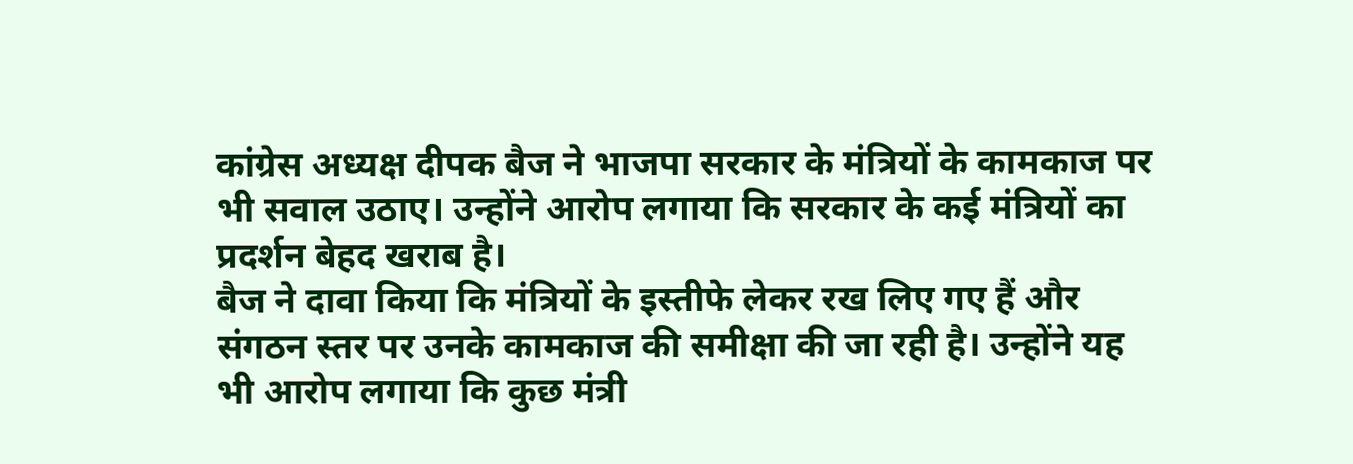कांग्रेस अध्यक्ष दीपक बैज ने भाजपा सरकार के मंत्रियों के कामकाज पर भी सवाल उठाए। उन्होंने आरोप लगाया कि सरकार के कई मंत्रियों का प्रदर्शन बेहद खराब है।
बैज ने दावा किया कि मंत्रियों के इस्तीफे लेकर रख लिए गए हैं और संगठन स्तर पर उनके कामकाज की समीक्षा की जा रही है। उन्होंने यह भी आरोप लगाया कि कुछ मंत्री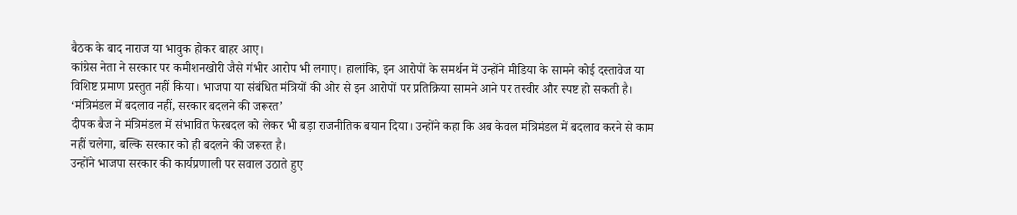बैठक के बाद नाराज या भावुक होकर बाहर आए।
कांग्रेस नेता ने सरकार पर कमीशनखोरी जैसे गंभीर आरोप भी लगाए। हालांकि, इन आरोपों के समर्थन में उन्होंने मीडिया के सामने कोई दस्तावेज या विशिष्ट प्रमाण प्रस्तुत नहीं किया। भाजपा या संबंधित मंत्रियों की ओर से इन आरोपों पर प्रतिक्रिया सामने आने पर तस्वीर और स्पष्ट हो सकती है।
‘मंत्रिमंडल में बदलाव नहीं, सरकार बदलने की जरूरत’
दीपक बैज ने मंत्रिमंडल में संभावित फेरबदल को लेकर भी बड़ा राजनीतिक बयान दिया। उन्होंने कहा कि अब केवल मंत्रिमंडल में बदलाव करने से काम नहीं चलेगा, बल्कि सरकार को ही बदलने की जरूरत है।
उन्होंने भाजपा सरकार की कार्यप्रणाली पर सवाल उठाते हुए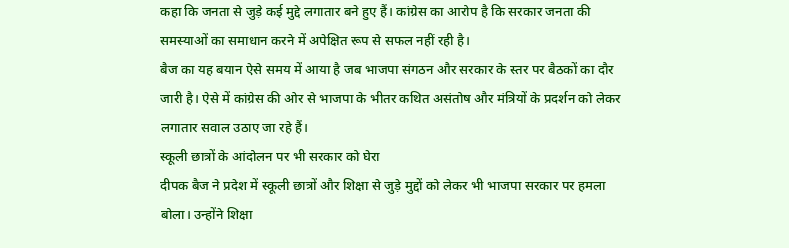कहा कि जनता से जुड़े कई मुद्दे लगातार बने हुए हैं। कांग्रेस का आरोप है कि सरकार जनता की समस्याओं का समाधान करने में अपेक्षित रूप से सफल नहीं रही है।
बैज का यह बयान ऐसे समय में आया है जब भाजपा संगठन और सरकार के स्तर पर बैठकों का दौर जारी है। ऐसे में कांग्रेस की ओर से भाजपा के भीतर कथित असंतोष और मंत्रियों के प्रदर्शन को लेकर लगातार सवाल उठाए जा रहे हैं।
स्कूली छात्रों के आंदोलन पर भी सरकार को घेरा
दीपक बैज ने प्रदेश में स्कूली छात्रों और शिक्षा से जुड़े मुद्दों को लेकर भी भाजपा सरकार पर हमला बोला। उन्होंने शिक्षा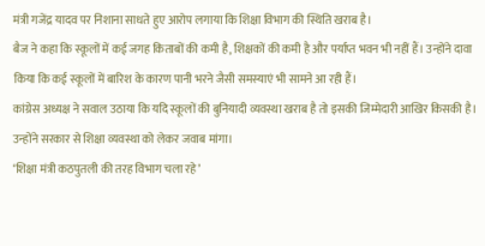मंत्री गजेंद्र यादव पर निशाना साधते हुए आरोप लगाया कि शिक्षा विभाग की स्थिति खराब है।
बैज ने कहा कि स्कूलों में कई जगह किताबों की कमी है, शिक्षकों की कमी है और पर्याप्त भवन भी नहीं हैं। उन्होंने दावा किया कि कई स्कूलों में बारिश के कारण पानी भरने जैसी समस्याएं भी सामने आ रही हैं।
कांग्रेस अध्यक्ष ने सवाल उठाया कि यदि स्कूलों की बुनियादी व्यवस्था खराब है तो इसकी जिम्मेदारी आखिर किसकी है। उन्होंने सरकार से शिक्षा व्यवस्था को लेकर जवाब मांगा।
‘शिक्षा मंत्री कठपुतली की तरह विभाग चला रहे’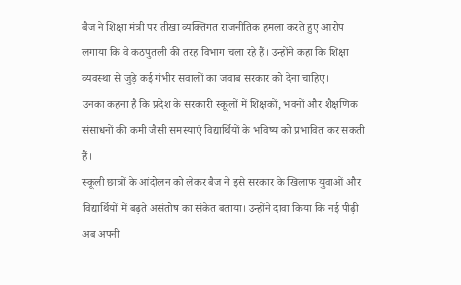बैज ने शिक्षा मंत्री पर तीखा व्यक्तिगत राजनीतिक हमला करते हुए आरोप लगाया कि वे कठपुतली की तरह विभाग चला रहे हैं। उन्होंने कहा कि शिक्षा व्यवस्था से जुड़े कई गंभीर सवालों का जवाब सरकार को देना चाहिए।
उनका कहना है कि प्रदेश के सरकारी स्कूलों में शिक्षकों, भवनों और शैक्षणिक संसाधनों की कमी जैसी समस्याएं विद्यार्थियों के भविष्य को प्रभावित कर सकती हैं।
स्कूली छात्रों के आंदोलन को लेकर बैज ने इसे सरकार के खिलाफ युवाओं और विद्यार्थियों में बढ़ते असंतोष का संकेत बताया। उन्होंने दावा किया कि नई पीढ़ी अब अपनी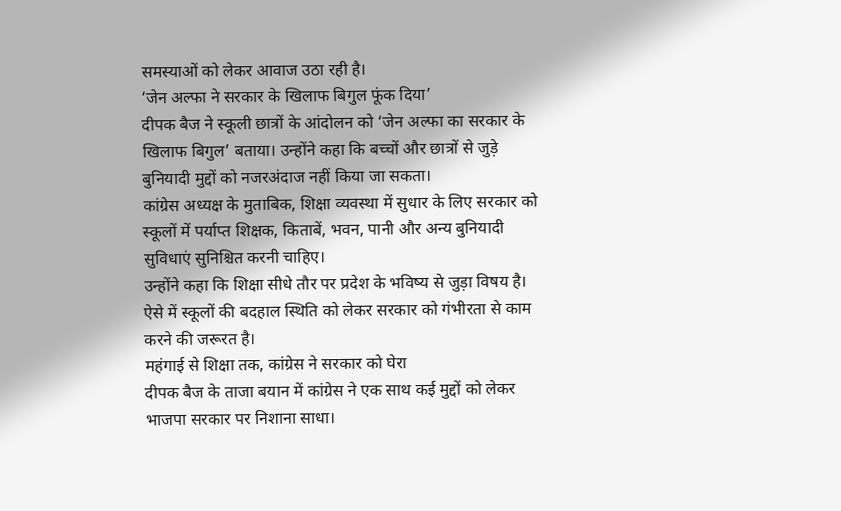समस्याओं को लेकर आवाज उठा रही है।
‘जेन अल्फा ने सरकार के खिलाफ बिगुल फूंक दिया’
दीपक बैज ने स्कूली छात्रों के आंदोलन को ‘जेन अल्फा का सरकार के खिलाफ बिगुल’ बताया। उन्होंने कहा कि बच्चों और छात्रों से जुड़े बुनियादी मुद्दों को नजरअंदाज नहीं किया जा सकता।
कांग्रेस अध्यक्ष के मुताबिक, शिक्षा व्यवस्था में सुधार के लिए सरकार को स्कूलों में पर्याप्त शिक्षक, किताबें, भवन, पानी और अन्य बुनियादी सुविधाएं सुनिश्चित करनी चाहिए।
उन्होंने कहा कि शिक्षा सीधे तौर पर प्रदेश के भविष्य से जुड़ा विषय है। ऐसे में स्कूलों की बदहाल स्थिति को लेकर सरकार को गंभीरता से काम करने की जरूरत है।
महंगाई से शिक्षा तक, कांग्रेस ने सरकार को घेरा
दीपक बैज के ताजा बयान में कांग्रेस ने एक साथ कई मुद्दों को लेकर भाजपा सरकार पर निशाना साधा।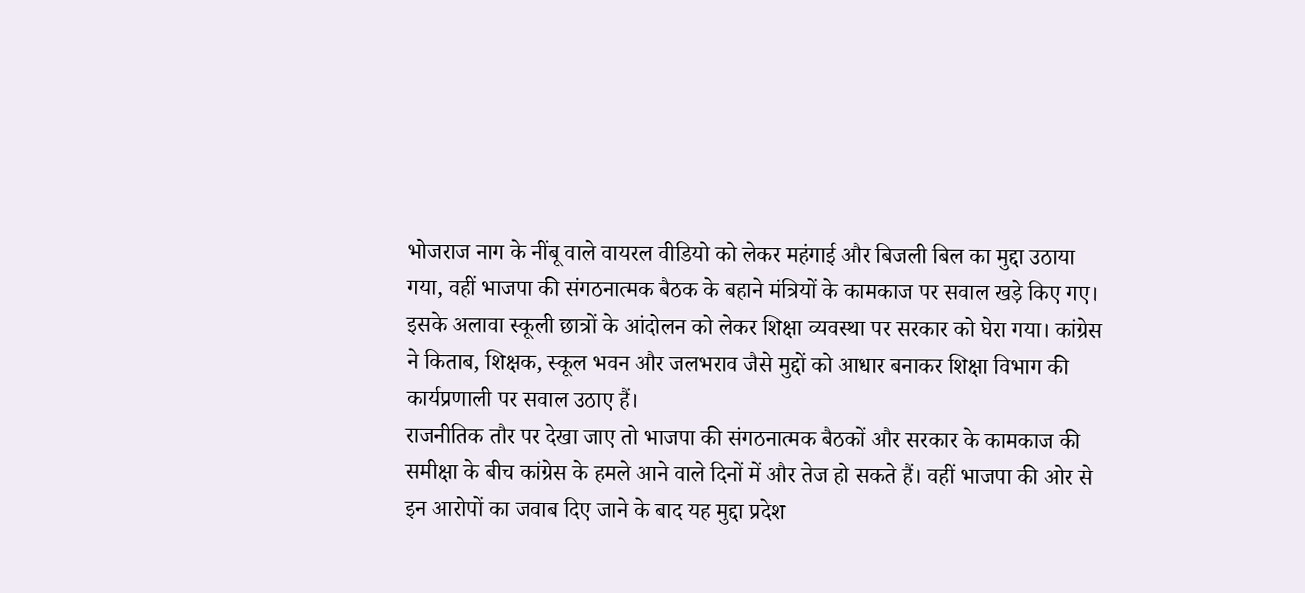भोजराज नाग के नींबू वाले वायरल वीडियो को लेकर महंगाई और बिजली बिल का मुद्दा उठाया गया, वहीं भाजपा की संगठनात्मक बैठक के बहाने मंत्रियों के कामकाज पर सवाल खड़े किए गए।
इसके अलावा स्कूली छात्रों के आंदोलन को लेकर शिक्षा व्यवस्था पर सरकार को घेरा गया। कांग्रेस ने किताब, शिक्षक, स्कूल भवन और जलभराव जैसे मुद्दों को आधार बनाकर शिक्षा विभाग की कार्यप्रणाली पर सवाल उठाए हैं।
राजनीतिक तौर पर देखा जाए तो भाजपा की संगठनात्मक बैठकों और सरकार के कामकाज की समीक्षा के बीच कांग्रेस के हमले आने वाले दिनों में और तेज हो सकते हैं। वहीं भाजपा की ओर से इन आरोपों का जवाब दिए जाने के बाद यह मुद्दा प्रदेश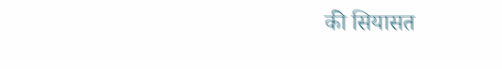की सियासत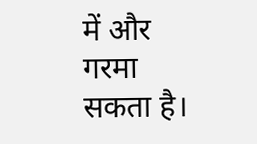में और गरमा सकता है।